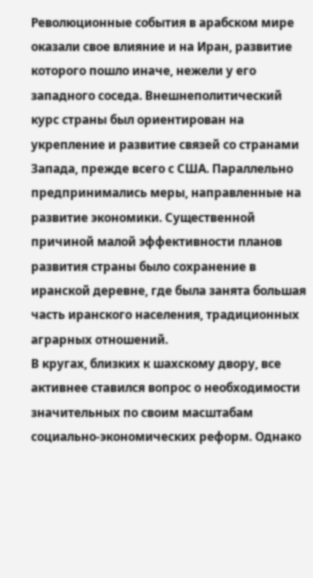Революционные события в арабском мире оказали свое влияние и на Иран, развитие которого пошло иначе, нежели у его западного соседа. Внешнеполитический курс страны был ориентирован на укрепление и развитие связей со странами Запада, прежде всего с США. Параллельно предпринимались меры, направленные на развитие экономики. Существенной причиной малой эффективности планов развития страны было сохранение в иранской деревне, где была занята большая часть иранского населения, традиционных аграрных отношений.
В кругах, близких к шахскому двору, все активнее ставился вопрос о необходимости значительных по своим масштабам социально-экономических реформ. Однако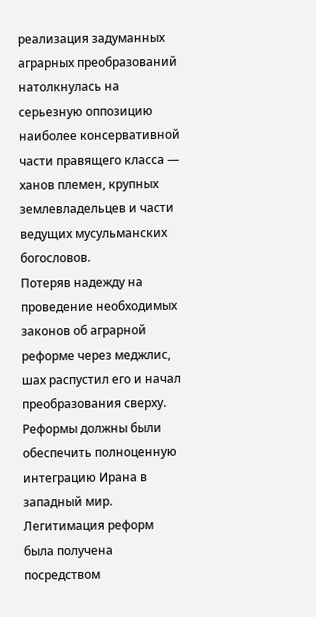реализация задуманных аграрных преобразований натолкнулась на серьезную оппозицию наиболее консервативной части правящего класса — ханов племен, крупных землевладельцев и части ведущих мусульманских богословов.
Потеряв надежду на проведение необходимых законов об аграрной реформе через меджлис, шах распустил его и начал преобразования сверху. Реформы должны были обеспечить полноценную интеграцию Ирана в западный мир. Легитимация реформ была получена посредством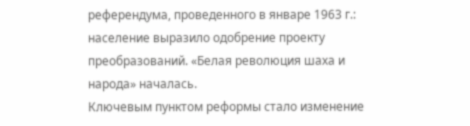референдума, проведенного в январе 1963 г.: население выразило одобрение проекту преобразований. «Белая революция шаха и народа» началась.
Ключевым пунктом реформы стало изменение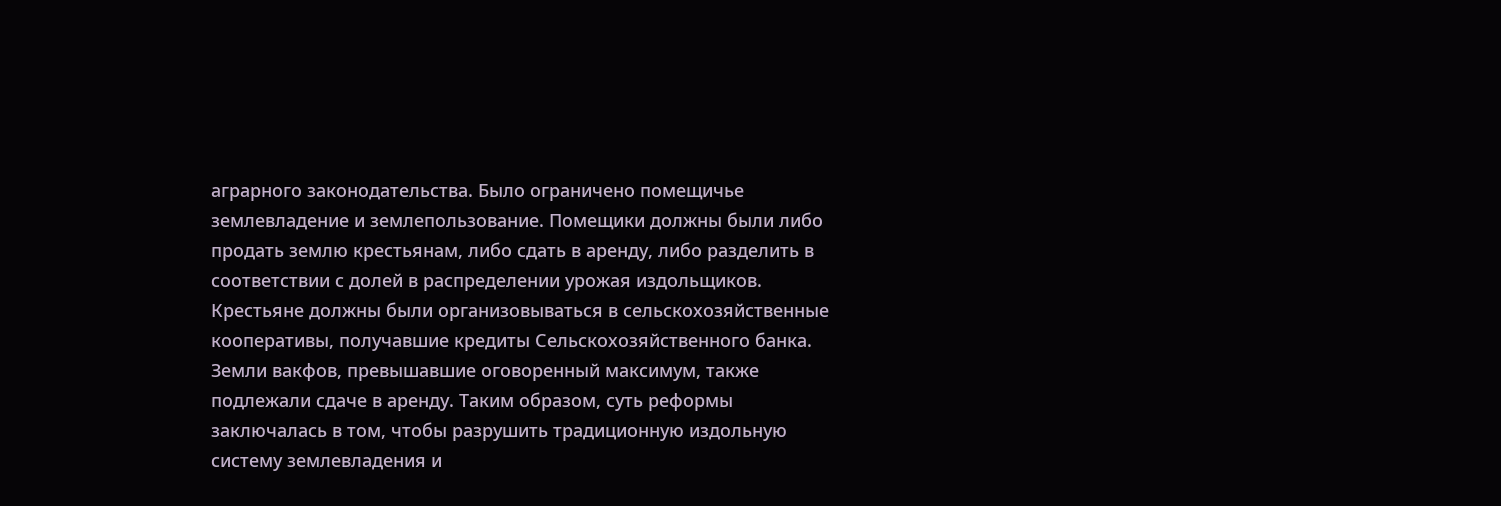аграрного законодательства. Было ограничено помещичье землевладение и землепользование. Помещики должны были либо продать землю крестьянам, либо сдать в аренду, либо разделить в соответствии с долей в распределении урожая издольщиков. Крестьяне должны были организовываться в сельскохозяйственные кооперативы, получавшие кредиты Сельскохозяйственного банка. Земли вакфов, превышавшие оговоренный максимум, также подлежали сдаче в аренду. Таким образом, суть реформы заключалась в том, чтобы разрушить традиционную издольную систему землевладения и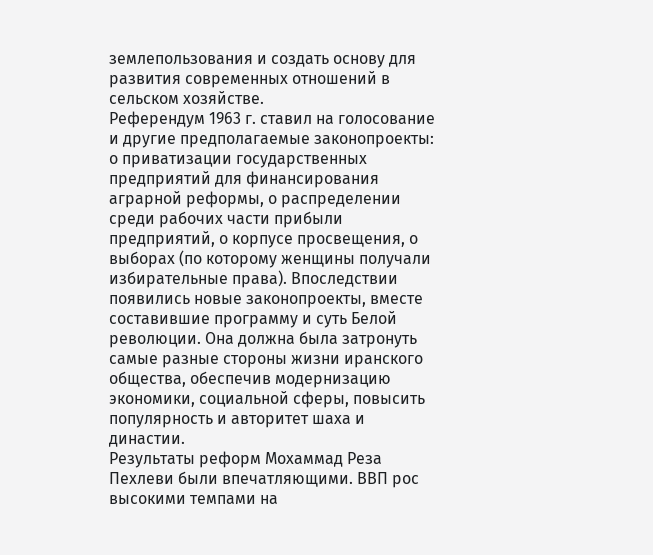землепользования и создать основу для развития современных отношений в сельском хозяйстве.
Референдум 1963 г. ставил на голосование и другие предполагаемые законопроекты: о приватизации государственных предприятий для финансирования аграрной реформы, о распределении среди рабочих части прибыли предприятий, о корпусе просвещения, о выборах (по которому женщины получали избирательные права). Впоследствии появились новые законопроекты, вместе составившие программу и суть Белой революции. Она должна была затронуть самые разные стороны жизни иранского общества, обеспечив модернизацию экономики, социальной сферы, повысить популярность и авторитет шаха и династии.
Результаты реформ Мохаммад Реза Пехлеви были впечатляющими. ВВП рос высокими темпами на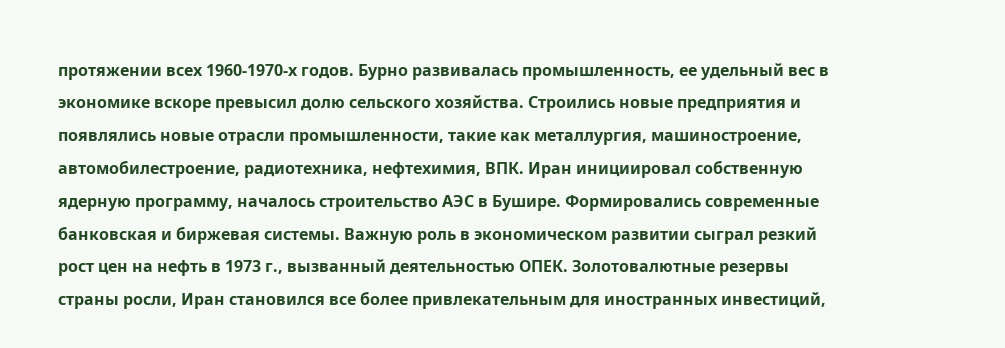протяжении всех 1960-1970-х годов. Бурно развивалась промышленность, ее удельный вес в экономике вскоре превысил долю сельского хозяйства. Строились новые предприятия и появлялись новые отрасли промышленности, такие как металлургия, машиностроение, автомобилестроение, радиотехника, нефтехимия, ВПК. Иран инициировал собственную ядерную программу, началось строительство АЭС в Бушире. Формировались современные банковская и биржевая системы. Важную роль в экономическом развитии сыграл резкий рост цен на нефть в 1973 г., вызванный деятельностью ОПЕК. Золотовалютные резервы страны росли, Иран становился все более привлекательным для иностранных инвестиций,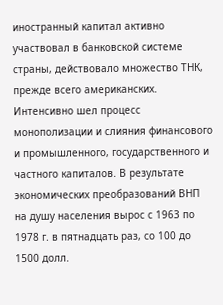иностранный капитал активно участвовал в банковской системе страны, действовало множество ТНК, прежде всего американских. Интенсивно шел процесс монополизации и слияния финансового и промышленного, государственного и частного капиталов. В результате экономических преобразований ВНП на душу населения вырос с 1963 по 1978 г. в пятнадцать раз, со 100 до 1500 долл.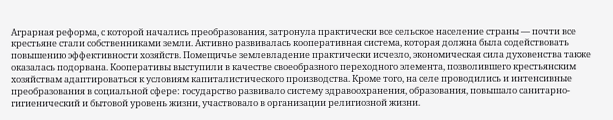Аграрная реформа, с которой начались преобразования, затронула практически все сельское население страны — почти все крестьяне стали собственниками земли. Активно развивалась кооперативная система, которая должна была содействовать повышению эффективности хозяйств. Помещичье землевладение практически исчезло, экономическая сила духовенства также оказалась подорвана. Кооперативы выступили в качестве своеобразного переходного элемента, позволившего крестьянским хозяйствам адаптироваться к условиям капиталистического производства. Кроме того, на селе проводились и интенсивные преобразования в социальной сфере: государство развивало систему здравоохранения, образования, повышало санитарно-гигиенический и бытовой уровень жизни, участвовало в организации религиозной жизни.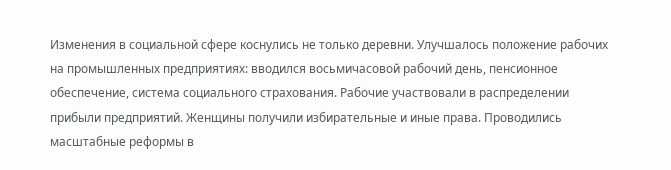Изменения в социальной сфере коснулись не только деревни. Улучшалось положение рабочих на промышленных предприятиях: вводился восьмичасовой рабочий день, пенсионное обеспечение, система социального страхования. Рабочие участвовали в распределении прибыли предприятий. Женщины получили избирательные и иные права. Проводились масштабные реформы в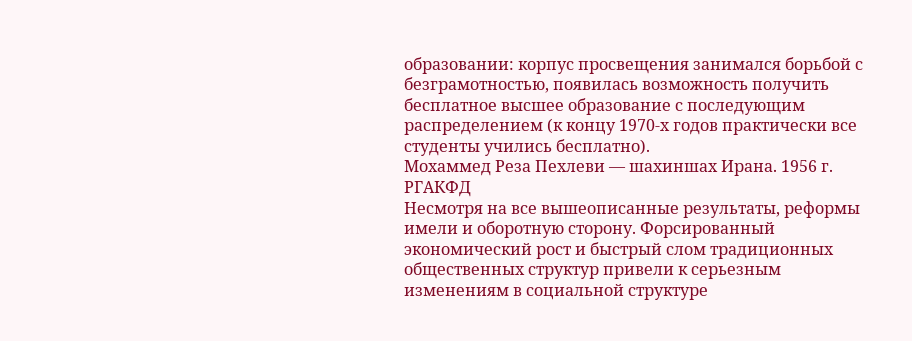образовании: корпус просвещения занимался борьбой с безграмотностью, появилась возможность получить бесплатное высшее образование с последующим распределением (к концу 1970-х годов практически все студенты учились бесплатно).
Мохаммед Реза Пехлеви — шахиншах Ирана. 1956 г. РГАКФД
Несмотря на все вышеописанные результаты, реформы имели и оборотную сторону. Форсированный экономический рост и быстрый слом традиционных общественных структур привели к серьезным изменениям в социальной структуре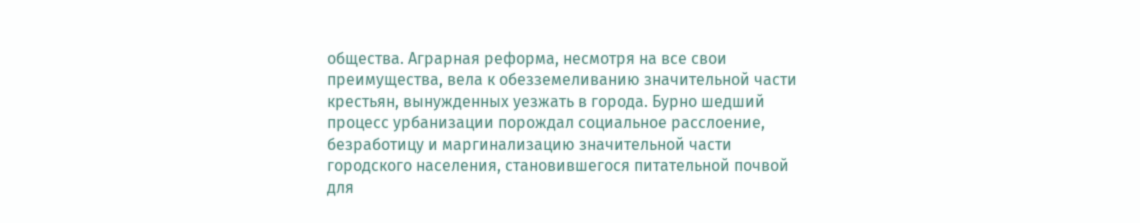общества. Аграрная реформа, несмотря на все свои преимущества, вела к обезземеливанию значительной части крестьян, вынужденных уезжать в города. Бурно шедший процесс урбанизации порождал социальное расслоение, безработицу и маргинализацию значительной части городского населения, становившегося питательной почвой для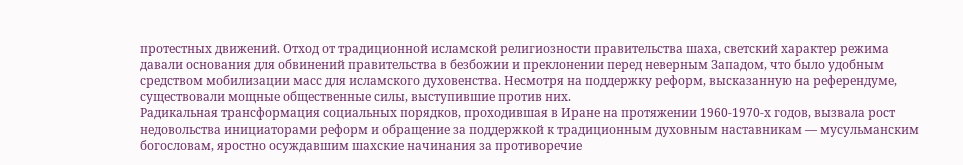протестных движений. Отход от традиционной исламской религиозности правительства шаха, светский характер режима давали основания для обвинений правительства в безбожии и преклонении перед неверным Западом, что было удобным средством мобилизации масс для исламского духовенства. Несмотря на поддержку реформ, высказанную на референдуме, существовали мощные общественные силы, выступившие против них.
Радикальная трансформация социальных порядков, проходившая в Иране на протяжении 1960-1970-х годов, вызвала рост недовольства инициаторами реформ и обращение за поддержкой к традиционным духовным наставникам — мусульманским богословам, яростно осуждавшим шахские начинания за противоречие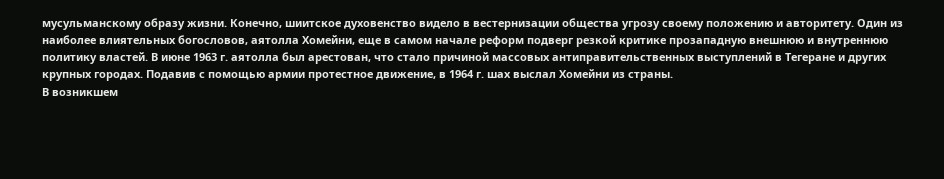мусульманскому образу жизни. Конечно, шиитское духовенство видело в вестернизации общества угрозу своему положению и авторитету. Один из наиболее влиятельных богословов, аятолла Хомейни, еще в самом начале реформ подверг резкой критике прозападную внешнюю и внутреннюю политику властей. В июне 1963 г. аятолла был арестован, что стало причиной массовых антиправительственных выступлений в Тегеране и других крупных городах. Подавив с помощью армии протестное движение, в 1964 г. шах выслал Хомейни из страны.
В возникшем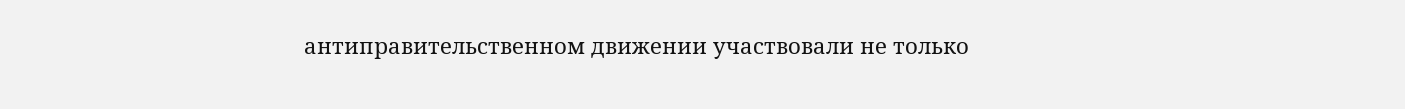антиправительственном движении участвовали не только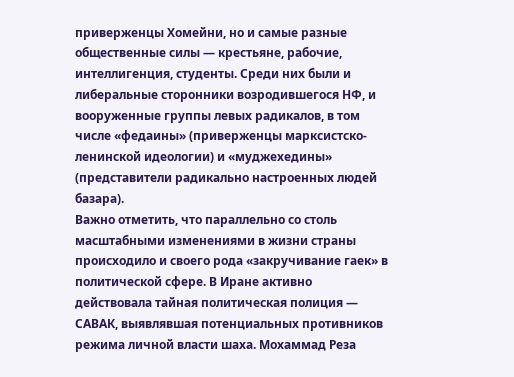приверженцы Хомейни, но и самые разные общественные силы — крестьяне, рабочие, интеллигенция, студенты. Среди них были и либеральные сторонники возродившегося НФ, и вооруженные группы левых радикалов, в том числе «федаины» (приверженцы марксистско-ленинской идеологии) и «муджехедины» (представители радикально настроенных людей базара).
Важно отметить, что параллельно со столь масштабными изменениями в жизни страны происходило и своего рода «закручивание гаек» в политической сфере. В Иране активно действовала тайная политическая полиция — САВАК, выявлявшая потенциальных противников режима личной власти шаха. Мохаммад Реза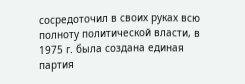сосредоточил в своих руках всю полноту политической власти, в 1975 г. была создана единая партия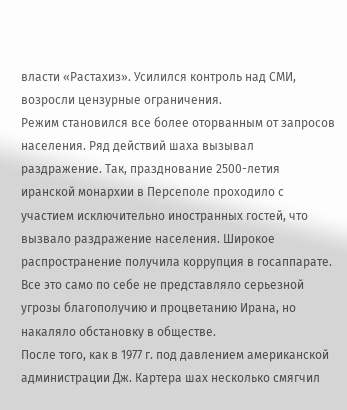власти «Растахиз». Усилился контроль над СМИ, возросли цензурные ограничения.
Режим становился все более оторванным от запросов населения. Ряд действий шаха вызывал раздражение. Так, празднование 2500-летия иранской монархии в Персеполе проходило с участием исключительно иностранных гостей, что вызвало раздражение населения. Широкое распространение получила коррупция в госаппарате. Все это само по себе не представляло серьезной угрозы благополучию и процветанию Ирана, но накаляло обстановку в обществе.
После того, как в 1977 г. под давлением американской администрации Дж. Картера шах несколько смягчил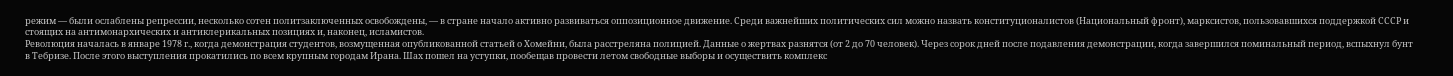режим — были ослаблены репрессии, несколько сотен политзаключенных освобождены, — в стране начало активно развиваться оппозиционное движение. Среди важнейших политических сил можно назвать конституционалистов (Национальный фронт), марксистов, пользовавшихся поддержкой СССР и стоящих на антимонархических и антиклерикальных позициях и, наконец, исламистов.
Революция началась в январе 1978 г., когда демонстрация студентов, возмущенная опубликованной статьей о Хомейни, была расстреляна полицией. Данные о жертвах разнятся (от 2 до 70 человек). Через сорок дней после подавления демонстрации, когда завершился поминальный период, вспыхнул бунт в Тебризе. После этого выступления прокатились по всем крупным городам Ирана. Шах пошел на уступки, пообещав провести летом свободные выборы и осуществить комплекс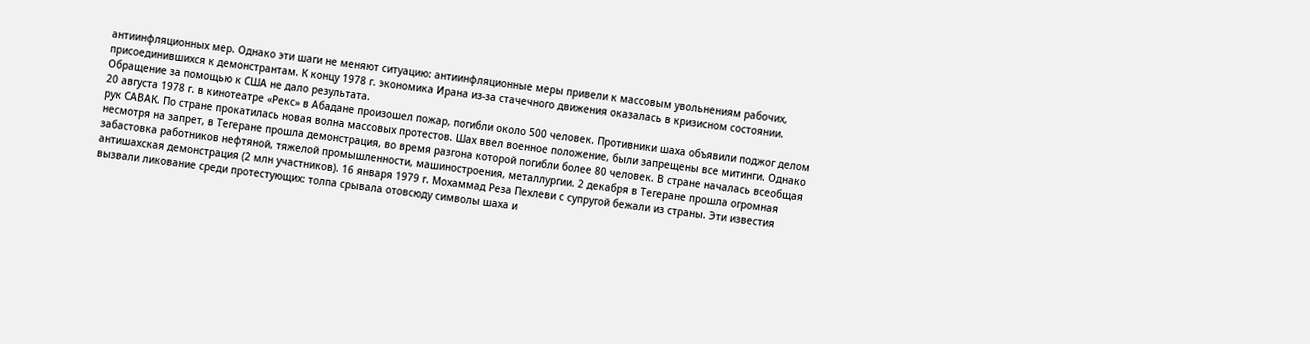антиинфляционных мер. Однако эти шаги не меняют ситуацию: антиинфляционные меры привели к массовым увольнениям рабочих, присоединившихся к демонстрантам. К концу 1978 г. экономика Ирана из-за стачечного движения оказалась в кризисном состоянии. Обращение за помощью к США не дало результата.
20 августа 1978 г. в кинотеатре «Рекс» в Абадане произошел пожар, погибли около 500 человек. Противники шаха объявили поджог делом рук САВАК. По стране прокатилась новая волна массовых протестов. Шах ввел военное положение, были запрещены все митинги. Однако несмотря на запрет, в Тегеране прошла демонстрация, во время разгона которой погибли более 80 человек. В стране началась всеобщая забастовка работников нефтяной, тяжелой промышленности, машиностроения, металлургии. 2 декабря в Тегеране прошла огромная антишахская демонстрация (2 млн участников). 16 января 1979 г. Мохаммад Реза Пехлеви с супругой бежали из страны. Эти известия вызвали ликование среди протестующих: толпа срывала отовсюду символы шаха и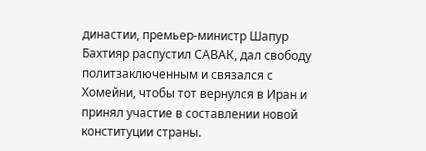династии, премьер-министр Шапур Бахтияр распустил САВАК, дал свободу политзаключенным и связался с Хомейни, чтобы тот вернулся в Иран и принял участие в составлении новой конституции страны.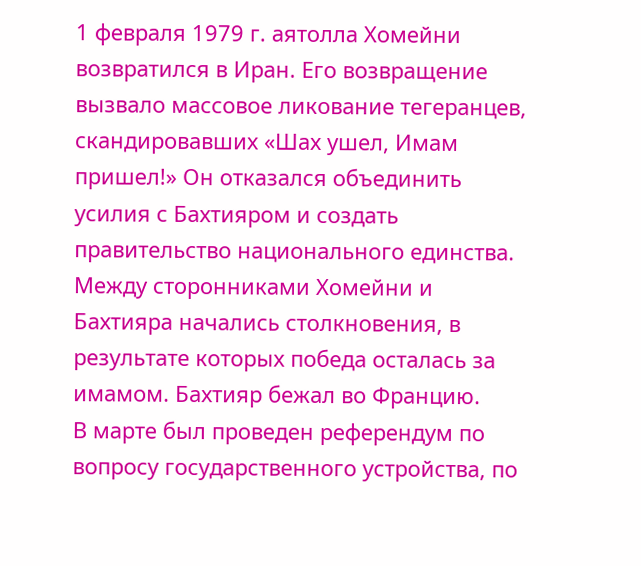1 февраля 1979 г. аятолла Хомейни возвратился в Иран. Его возвращение вызвало массовое ликование тегеранцев, скандировавших «Шах ушел, Имам пришел!» Он отказался объединить усилия с Бахтияром и создать правительство национального единства. Между сторонниками Хомейни и Бахтияра начались столкновения, в результате которых победа осталась за имамом. Бахтияр бежал во Францию.
В марте был проведен референдум по вопросу государственного устройства, по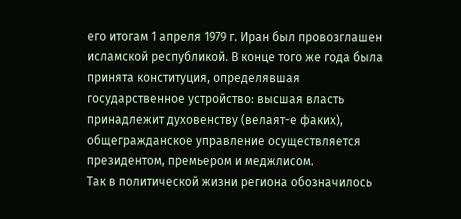его итогам 1 апреля 1979 г. Иран был провозглашен исламской республикой. В конце того же года была принята конституция, определявшая государственное устройство: высшая власть принадлежит духовенству (велаят-е факих), общегражданское управление осуществляется президентом, премьером и меджлисом.
Так в политической жизни региона обозначилось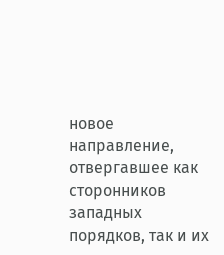новое направление, отвергавшее как сторонников западных порядков, так и их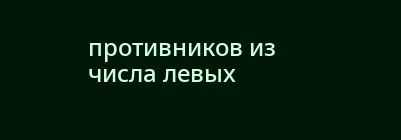противников из числа левых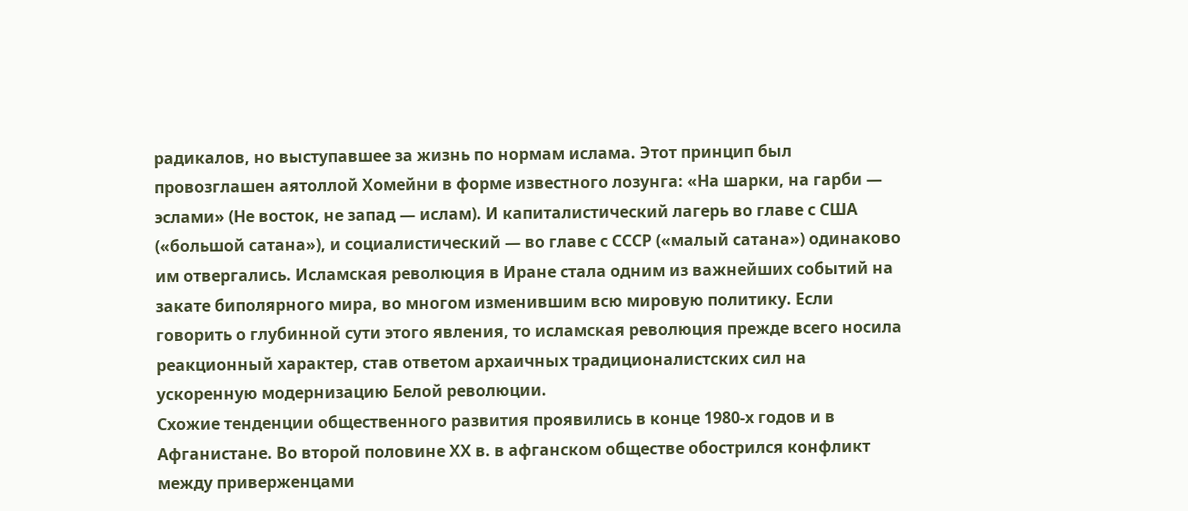радикалов, но выступавшее за жизнь по нормам ислама. Этот принцип был провозглашен аятоллой Хомейни в форме известного лозунга: «На шарки, на гарби — эслами» (Не восток, не запад — ислам). И капиталистический лагерь во главе с США («большой сатана»), и социалистический — во главе с СССР («малый сатана») одинаково им отвергались. Исламская революция в Иране стала одним из важнейших событий на закате биполярного мира, во многом изменившим всю мировую политику. Если говорить о глубинной сути этого явления, то исламская революция прежде всего носила реакционный характер, став ответом архаичных традиционалистских сил на ускоренную модернизацию Белой революции.
Схожие тенденции общественного развития проявились в конце 1980-х годов и в Афганистане. Во второй половине ХХ в. в афганском обществе обострился конфликт между приверженцами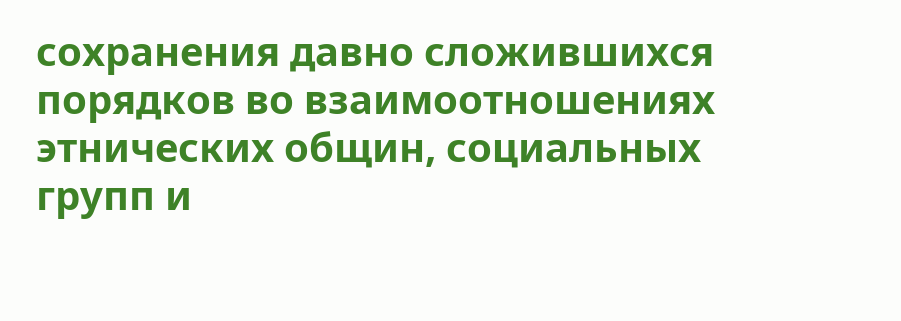сохранения давно сложившихся порядков во взаимоотношениях этнических общин, социальных групп и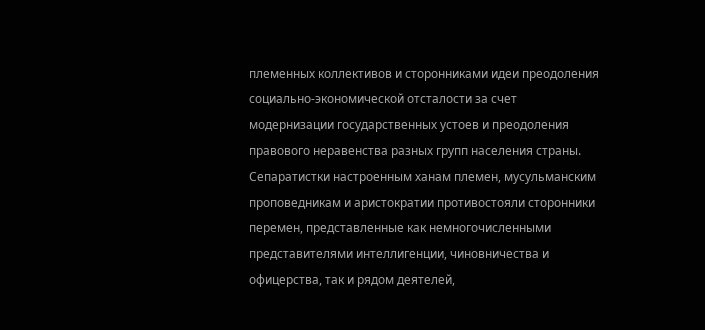племенных коллективов и сторонниками идеи преодоления социально-экономической отсталости за счет модернизации государственных устоев и преодоления правового неравенства разных групп населения страны. Сепаратистки настроенным ханам племен, мусульманским проповедникам и аристократии противостояли сторонники перемен, представленные как немногочисленными представителями интеллигенции, чиновничества и офицерства, так и рядом деятелей,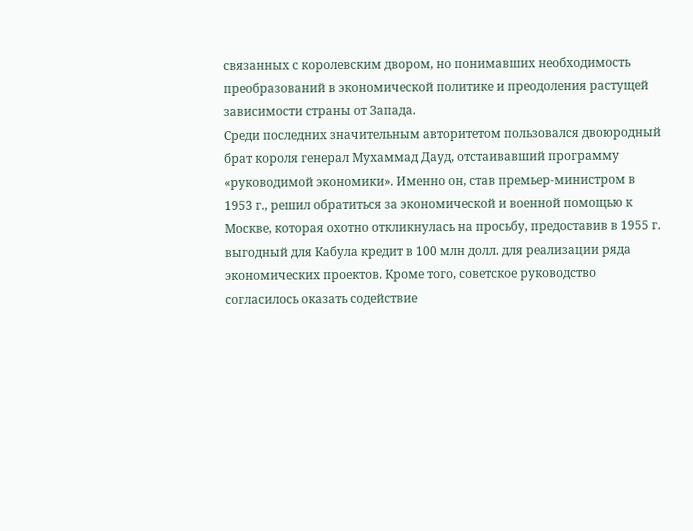связанных с королевским двором, но понимавших необходимость преобразований в экономической политике и преодоления растущей зависимости страны от Запада.
Среди последних значительным авторитетом пользовался двоюродный брат короля генерал Мухаммад Дауд, отстаивавший программу «руководимой экономики». Именно он, став премьер-министром в 1953 г., решил обратиться за экономической и военной помощью к Москве, которая охотно откликнулась на просьбу, предоставив в 1955 г. выгодный для Кабула кредит в 100 млн долл. для реализации ряда экономических проектов. Кроме того, советское руководство согласилось оказать содействие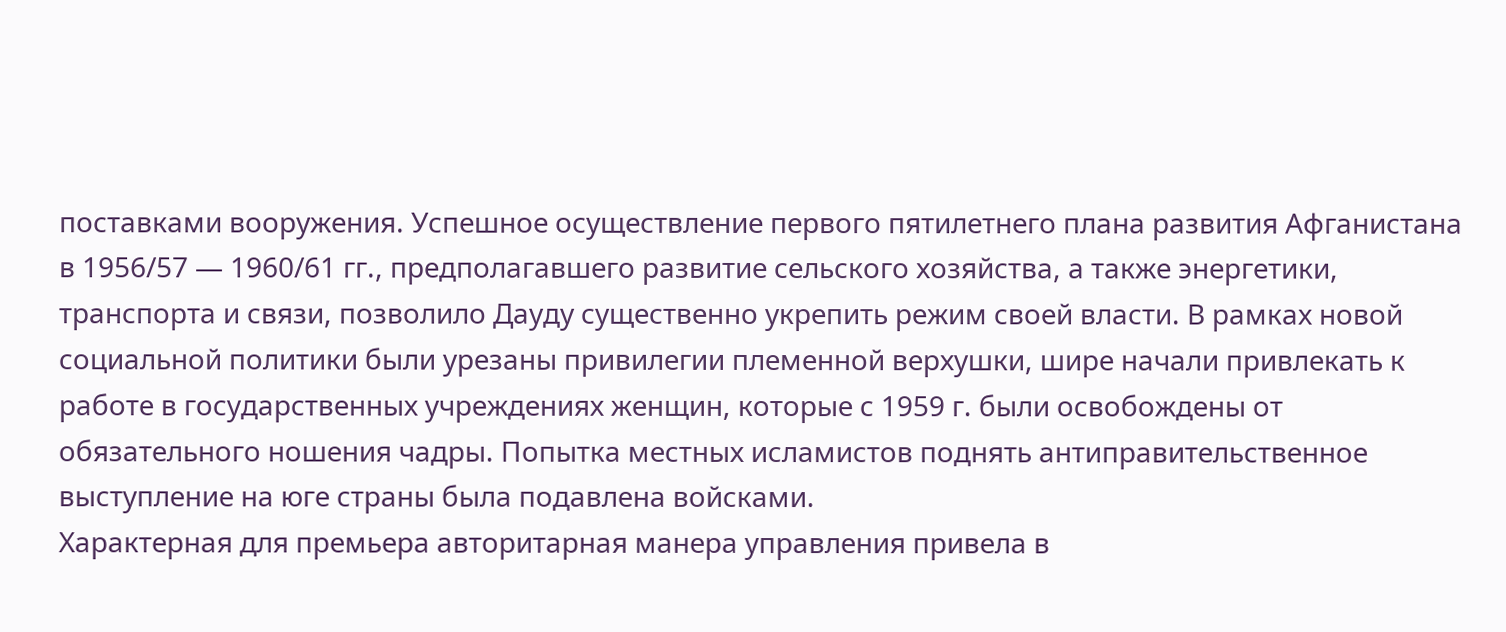поставками вооружения. Успешное осуществление первого пятилетнего плана развития Афганистана в 1956/57 — 1960/61 гг., предполагавшего развитие сельского хозяйства, а также энергетики, транспорта и связи, позволило Дауду существенно укрепить режим своей власти. В рамках новой социальной политики были урезаны привилегии племенной верхушки, шире начали привлекать к работе в государственных учреждениях женщин, которые с 1959 г. были освобождены от обязательного ношения чадры. Попытка местных исламистов поднять антиправительственное выступление на юге страны была подавлена войсками.
Характерная для премьера авторитарная манера управления привела в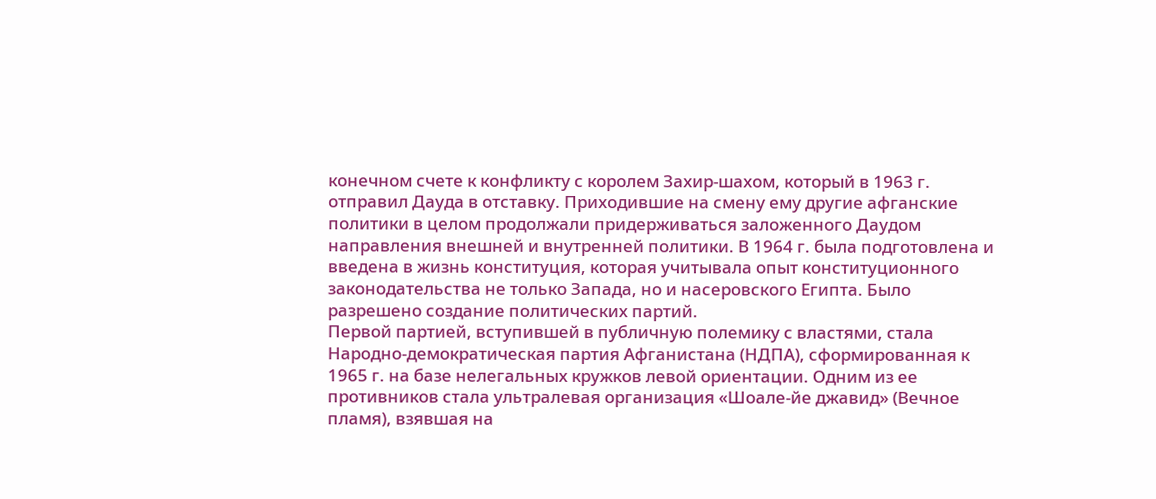конечном счете к конфликту с королем Захир-шахом, который в 1963 г. отправил Дауда в отставку. Приходившие на смену ему другие афганские политики в целом продолжали придерживаться заложенного Даудом направления внешней и внутренней политики. В 1964 г. была подготовлена и введена в жизнь конституция, которая учитывала опыт конституционного законодательства не только Запада, но и насеровского Египта. Было разрешено создание политических партий.
Первой партией, вступившей в публичную полемику с властями, стала Народно-демократическая партия Афганистана (НДПА), сформированная к 1965 г. на базе нелегальных кружков левой ориентации. Одним из ее противников стала ультралевая организация «Шоале-йе джавид» (Вечное пламя), взявшая на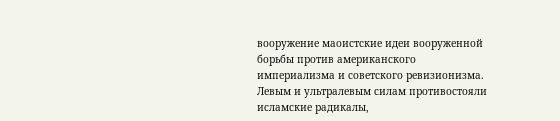вооружение маоистские идеи вооруженной борьбы против американского империализма и советского ревизионизма. Левым и ультралевым силам противостояли исламские радикалы,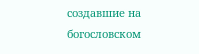создавшие на богословском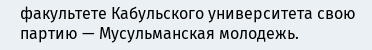факультете Кабульского университета свою партию — Мусульманская молодежь.